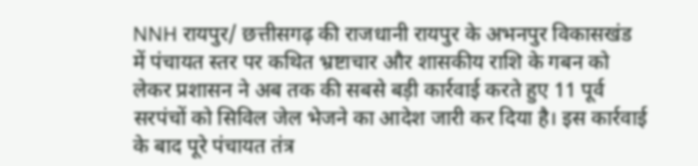NNH रायपुर/ छत्तीसगढ़ की राजधानी रायपुर के अभनपुर विकासखंड में पंचायत स्तर पर कथित भ्रष्टाचार और शासकीय राशि के गबन को लेकर प्रशासन ने अब तक की सबसे बड़ी कार्रवाई करते हुए 11 पूर्व सरपंचों को सिविल जेल भेजने का आदेश जारी कर दिया है। इस कार्रवाई के बाद पूरे पंचायत तंत्र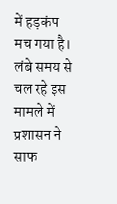में हड़कंप मच गया है। लंबे समय से चल रहे इस मामले में प्रशासन ने साफ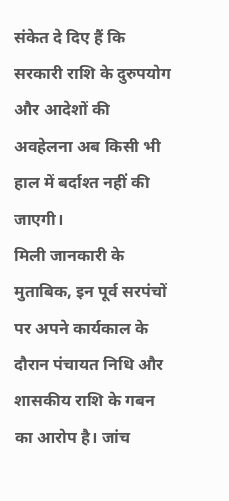संकेत दे दिए हैं कि सरकारी राशि के दुरुपयोग और आदेशों की अवहेलना अब किसी भी हाल में बर्दाश्त नहीं की जाएगी।
मिली जानकारी के मुताबिक, इन पूर्व सरपंचों पर अपने कार्यकाल के दौरान पंचायत निधि और शासकीय राशि के गबन का आरोप है। जांच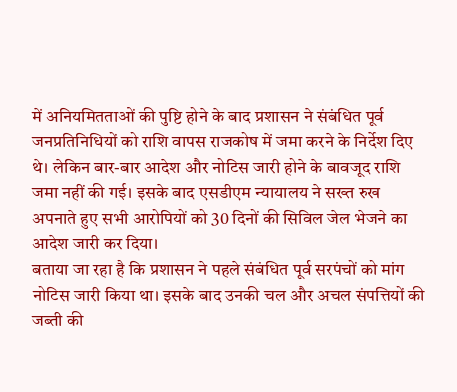में अनियमितताओं की पुष्टि होने के बाद प्रशासन ने संबंधित पूर्व जनप्रतिनिधियों को राशि वापस राजकोष में जमा करने के निर्देश दिए थे। लेकिन बार-बार आदेश और नोटिस जारी होने के बावजूद राशि जमा नहीं की गई। इसके बाद एसडीएम न्यायालय ने सख्त रुख अपनाते हुए सभी आरोपियों को 30 दिनों की सिविल जेल भेजने का आदेश जारी कर दिया।
बताया जा रहा है कि प्रशासन ने पहले संबंधित पूर्व सरपंचों को मांग नोटिस जारी किया था। इसके बाद उनकी चल और अचल संपत्तियों की जब्ती की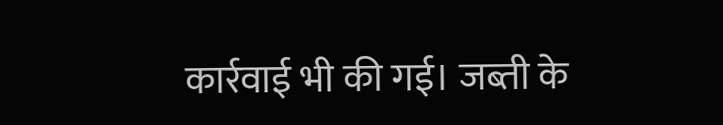कार्रवाई भी की गई। जब्ती के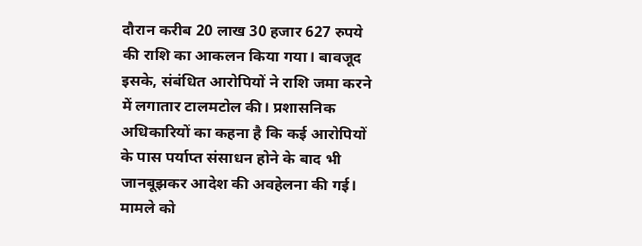दौरान करीब 20 लाख 30 हजार 627 रुपये की राशि का आकलन किया गया। बावजूद इसके, संबंधित आरोपियों ने राशि जमा करने में लगातार टालमटोल की। प्रशासनिक अधिकारियों का कहना है कि कई आरोपियों के पास पर्याप्त संसाधन होने के बाद भी जानबूझकर आदेश की अवहेलना की गई।
मामले को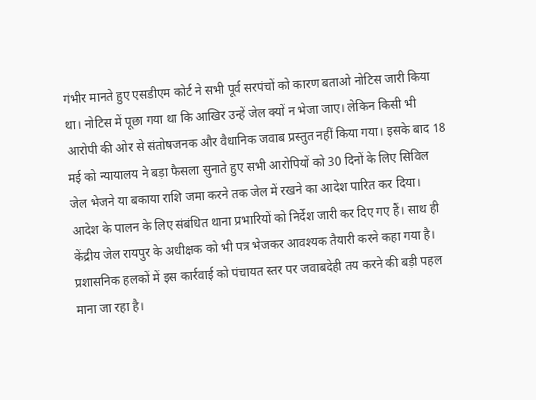गंभीर मानते हुए एसडीएम कोर्ट ने सभी पूर्व सरपंचों को कारण बताओ नोटिस जारी किया था। नोटिस में पूछा गया था कि आखिर उन्हें जेल क्यों न भेजा जाए। लेकिन किसी भी आरोपी की ओर से संतोषजनक और वैधानिक जवाब प्रस्तुत नहीं किया गया। इसके बाद 18 मई को न्यायालय ने बड़ा फैसला सुनाते हुए सभी आरोपियों को 30 दिनों के लिए सिविल जेल भेजने या बकाया राशि जमा करने तक जेल में रखने का आदेश पारित कर दिया।
आदेश के पालन के लिए संबंधित थाना प्रभारियों को निर्देश जारी कर दिए गए हैं। साथ ही केंद्रीय जेल रायपुर के अधीक्षक को भी पत्र भेजकर आवश्यक तैयारी करने कहा गया है। प्रशासनिक हलकों में इस कार्रवाई को पंचायत स्तर पर जवाबदेही तय करने की बड़ी पहल माना जा रहा है।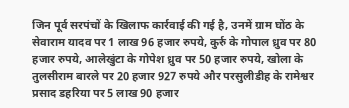जिन पूर्व सरपंचों के खिलाफ कार्रवाई की गई है, उनमें ग्राम घोंठ के सेवाराम यादव पर 1 लाख 96 हजार रुपये, कुर्रु के गोपाल ध्रुव पर 80 हजार रुपये, आलेखुंटा के गोपेश ध्रुव पर 50 हजार रुपये, खोला के तुलसीराम बारले पर 20 हजार 927 रुपये और परसुलीडीह के रामेश्वर प्रसाद डहरिया पर 5 लाख 90 हजार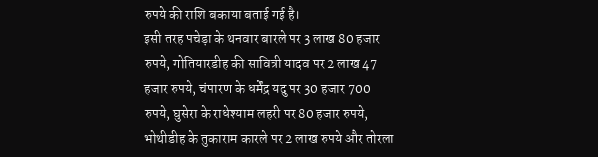रुपये की राशि बकाया बताई गई है।
इसी तरह पचेड़ा के थनवार बारले पर 3 लाख 80 हजार रुपये, गोतियारडीह की सावित्री यादव पर 2 लाख 47 हजार रुपये, चंपारण के धर्मेंद्र यदु पर 30 हजार 700 रुपये, घुसेरा के राधेश्याम लहरी पर 80 हजार रुपये, भोथीडीह के तुकाराम कारले पर 2 लाख रुपये और तोरला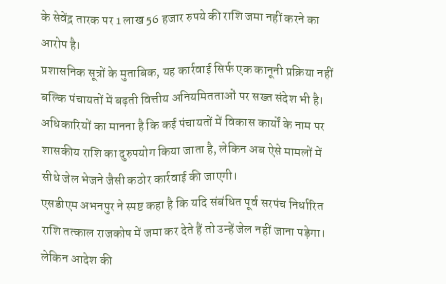के सेवेंद्र तारक पर 1 लाख 56 हजार रुपये की राशि जमा नहीं करने का आरोप है।
प्रशासनिक सूत्रों के मुताबिक, यह कार्रवाई सिर्फ एक कानूनी प्रक्रिया नहीं बल्कि पंचायतों में बढ़ती वित्तीय अनियमितताओं पर सख्त संदेश भी है। अधिकारियों का मानना है कि कई पंचायतों में विकास कार्यों के नाम पर शासकीय राशि का दुरुपयोग किया जाता है, लेकिन अब ऐसे मामलों में सीधे जेल भेजने जैसी कठोर कार्रवाई की जाएगी।
एसडीएम अभनपुर ने स्पष्ट कहा है कि यदि संबंधित पूर्व सरपंच निर्धारित राशि तत्काल राजकोष में जमा कर देते हैं तो उन्हें जेल नहीं जाना पड़ेगा। लेकिन आदेश की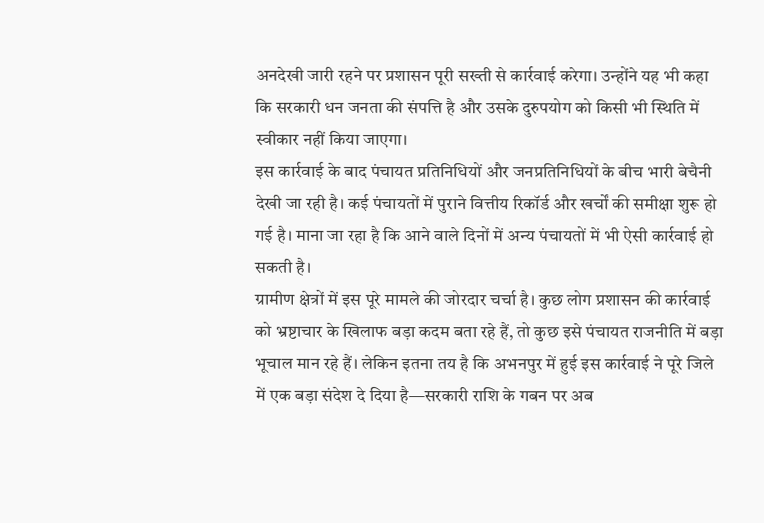अनदेखी जारी रहने पर प्रशासन पूरी सख्ती से कार्रवाई करेगा। उन्होंने यह भी कहा कि सरकारी धन जनता की संपत्ति है और उसके दुरुपयोग को किसी भी स्थिति में स्वीकार नहीं किया जाएगा।
इस कार्रवाई के बाद पंचायत प्रतिनिधियों और जनप्रतिनिधियों के बीच भारी बेचैनी देखी जा रही है। कई पंचायतों में पुराने वित्तीय रिकॉर्ड और खर्चों की समीक्षा शुरू हो गई है। माना जा रहा है कि आने वाले दिनों में अन्य पंचायतों में भी ऐसी कार्रवाई हो सकती है।
ग्रामीण क्षेत्रों में इस पूरे मामले की जोरदार चर्चा है। कुछ लोग प्रशासन की कार्रवाई को भ्रष्टाचार के खिलाफ बड़ा कदम बता रहे हैं, तो कुछ इसे पंचायत राजनीति में बड़ा भूचाल मान रहे हैं। लेकिन इतना तय है कि अभनपुर में हुई इस कार्रवाई ने पूरे जिले में एक बड़ा संदेश दे दिया है—सरकारी राशि के गबन पर अब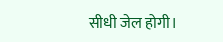सीधी जेल होगी।